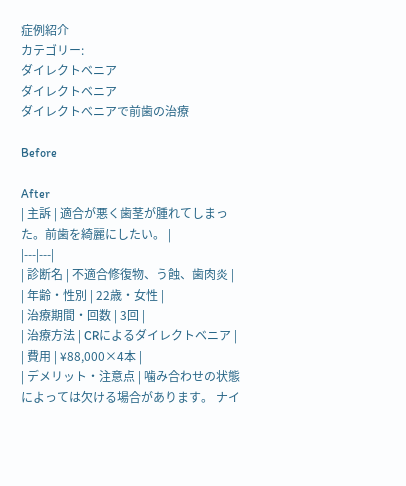症例紹介
カテゴリー:
ダイレクトベニア
ダイレクトベニア
ダイレクトべニアで前歯の治療

Before

After
| 主訴 | 適合が悪く歯茎が腫れてしまった。前歯を綺麗にしたい。 |
|---|---|
| 診断名 | 不適合修復物、う蝕、歯肉炎 |
| 年齢・性別 | 22歳・女性 |
| 治療期間・回数 | 3回 |
| 治療方法 | CRによるダイレクトベニア |
| 費用 | ¥88,000×4本 |
| デメリット・注意点 | 噛み合わせの状態によっては欠ける場合があります。 ナイ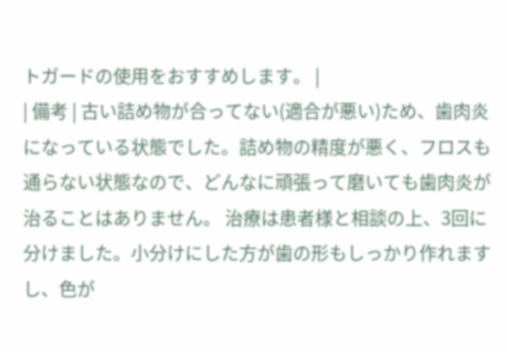トガードの使用をおすすめします。 |
| 備考 | 古い詰め物が合ってない(適合が悪い)ため、歯肉炎になっている状態でした。詰め物の精度が悪く、フロスも通らない状態なので、どんなに頑張って磨いても歯肉炎が治ることはありません。 治療は患者様と相談の上、3回に分けました。小分けにした方が歯の形もしっかり作れますし、色が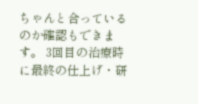ちゃんと合っているのか確認もできます。 3回目の治療時に最終の仕上げ・研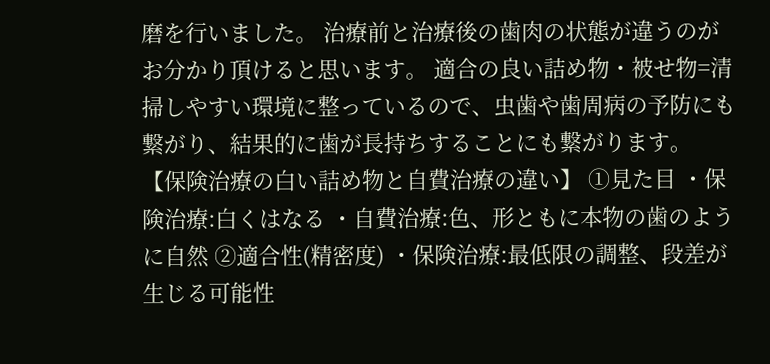磨を行いました。 治療前と治療後の歯肉の状態が違うのがお分かり頂けると思います。 適合の良い詰め物・被せ物=清掃しやすい環境に整っているので、虫歯や歯周病の予防にも繋がり、結果的に歯が長持ちすることにも繋がります。 【保険治療の白い詰め物と自費治療の違い】 ①見た目 ・保険治療:白くはなる ・自費治療:色、形ともに本物の歯のように自然 ②適合性(精密度) ・保険治療:最低限の調整、段差が生じる可能性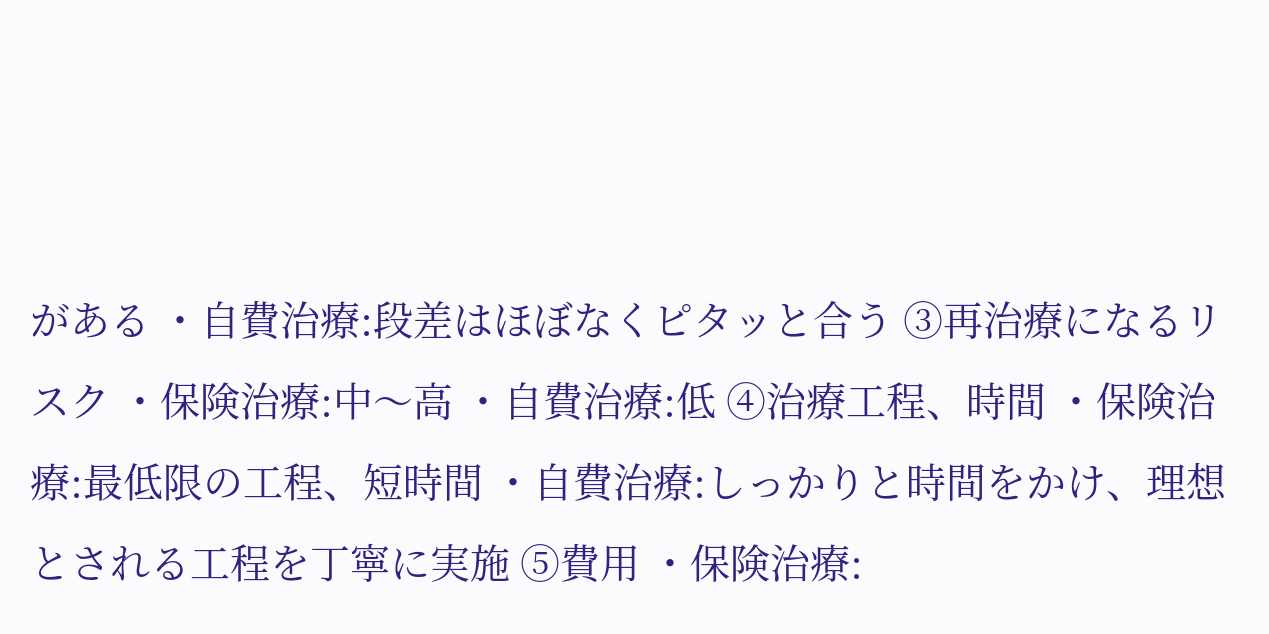がある ・自費治療:段差はほぼなくピタッと合う ③再治療になるリスク ・保険治療:中〜高 ・自費治療:低 ④治療工程、時間 ・保険治療:最低限の工程、短時間 ・自費治療:しっかりと時間をかけ、理想とされる工程を丁寧に実施 ⑤費用 ・保険治療: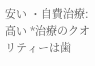安い ・自費治療:高い *治療のクオリティーは歯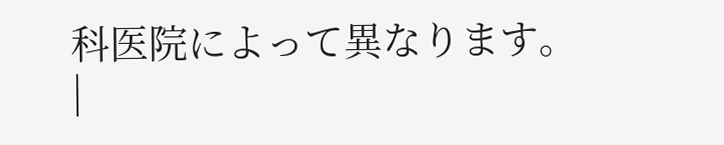科医院によって異なります。 |